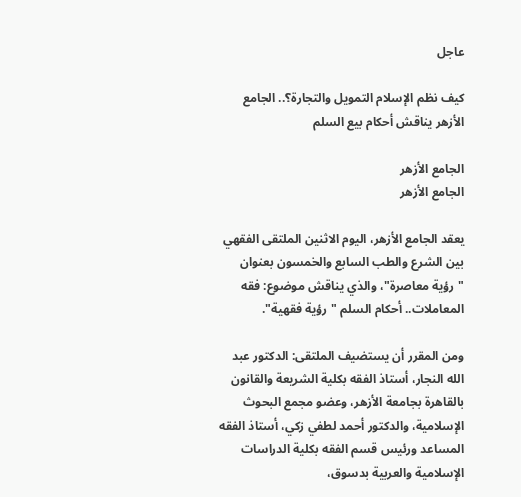عاجل

كيف نظم الإسلام التمويل والتجارة؟.. الجامع الأزهر يناقش أحكام بيع السلم

الجامع الأزهر
الجامع الأزهر

يعقد الجامع الأزهر، اليوم الاثنين الملتقى الفقهي بين الشرع والطب السابع والخمسون بعنوان "رؤية معاصرة"، والذي يناقش موضوع: فقه المعاملات.. أحكام السلم "رؤية فقهية".

ومن المقرر أن يستضيف الملتقى: الدكتور عبد الله النجار، أستاذ الفقه بكلية الشريعة والقانون بالقاهرة بجامعة الأزهر، وعضو مجمع البحوث الإسلامية، والدكتور أحمد لطفي زكي، أستاذ الفقه المساعد ورئيس قسم الفقه بكلية الدراسات الإسلامية والعربية بدسوق،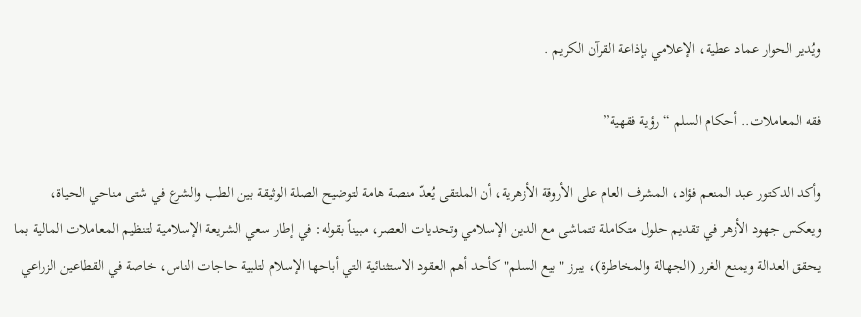ويُدير الحوار عماد عطية، الإعلامي بإذاعة القرآن الكريم .

فقه المعاملات.. أحكام السلم “رؤية فقهية”

وأكد الدكتور عبد المنعم فؤاد، المشرف العام على الأروقة الأزهرية، أن الملتقى يُعدّ منصة هامة لتوضيح الصلة الوثيقة بين الطب والشرع في شتى مناحي الحياة، ويعكس جهود الأزهر في تقديم حلول متكاملة تتماشى مع الدين الإسلامي وتحديات العصر، مبيناً بقوله: في إطار سعي الشريعة الإسلامية لتنظيم المعاملات المالية بما يحقق العدالة ويمنع الغرر (الجهالة والمخاطرة)، يبرز "بيع السلم" كأحد أهم العقود الاستثنائية التي أباحها الإسلام لتلبية حاجات الناس، خاصة في القطاعين الزراعي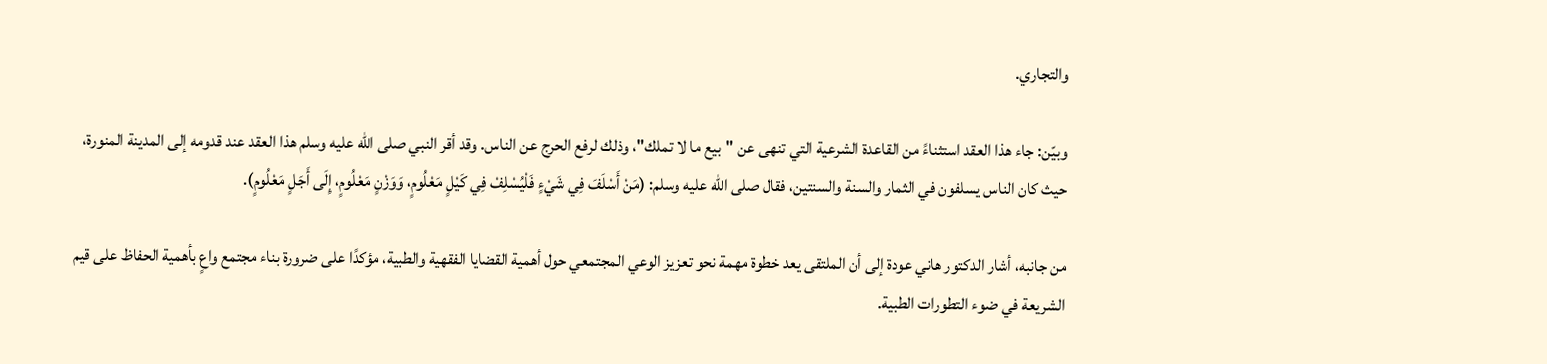والتجاري.

وبيّن: جاء هذا العقد استثناءً من القاعدة الشرعية التي تنهى عن "بيع ما لا تملك"، وذلك لرفع الحرج عن الناس. وقد أقر النبي صلى الله عليه وسلم هذا العقد عند قدومه إلى المدينة المنورة، حيث كان الناس يسلفون في الثمار والسنة والسنتين، فقال صلى الله عليه وسلم: (مَنْ أَسْلَفَ فِي شَيْءٍ فَلْيُسْلِفْ فِي كَيْلٍ مَعْلُومٍ، وَوَزْنٍ مَعْلُومٍ، إِلَى أَجَلٍ مَعْلُومٍ).

من جانبه، أشار الدكتور هاني عودة إلى أن الملتقى يعد خطوة مهمة نحو تعزيز الوعي المجتمعي حول أهمية القضايا الفقهية والطبية، مؤكدًا على ضرورة بناء مجتمع واعٍ بأهمية الحفاظ على قيم الشريعة في ضوء التطورات الطبية.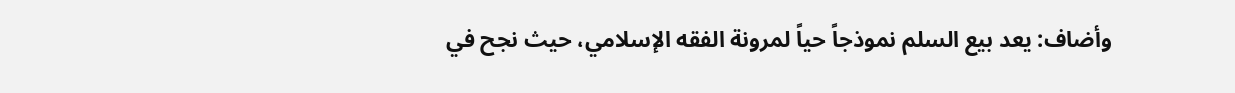وأضاف: يعد بيع السلم نموذجاً حياً لمرونة الفقه الإسلامي، حيث نجح في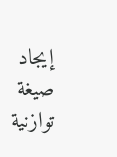إيجاد صيغة توازنية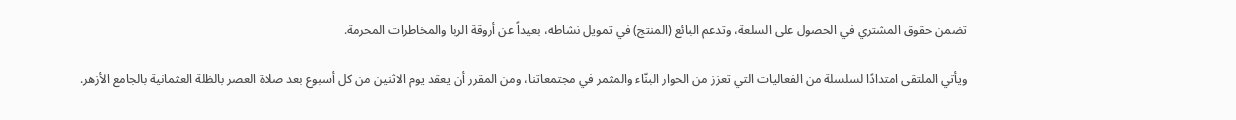تضمن حقوق المشتري في الحصول على السلعة، وتدعم البائع (المنتج) في تمويل نشاطه، بعيداً عن أروقة الربا والمخاطرات المحرمة.

ويأتي الملتقى امتدادًا لسلسلة من الفعاليات التي تعزز من الحوار البنّاء والمثمر في مجتمعاتنا، ومن المقرر أن يعقد يوم الاثنين من كل أسبوع بعد صلاة العصر بالظلة العثمانية بالجامع الأزهر.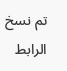تم نسخ الرابط